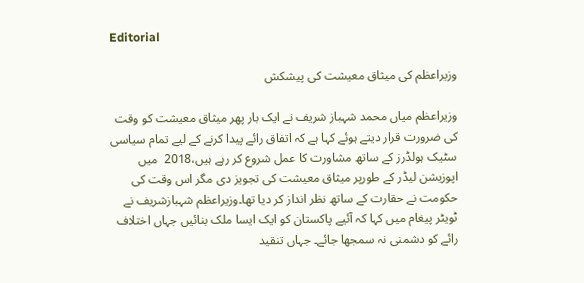Editorial

وزیراعظم کی میثاق معیشت کی پیشکش

وزیراعظم میاں محمد شہباز شریف نے ایک بار پھر میثاق معیشت کو وقت کی ضرورت قرار دیتے ہوئے کہا ہے کہ اتفاق رائے پیدا کرنے کے لیے تمام سیاسی سٹیک ہولڈرز کے ساتھ مشاورت کا عمل شروع کر رہے ہیں،2018  میں اپوزیشن لیڈر کے طورپر میثاق معیشت کی تجویز دی مگر اس وقت کی حکومت نے حقارت کے ساتھ نظر انداز کر دیا تھا۔وزیراعظم شہبازشریف نے ٹویٹر پیغام میں کہا کہ آئیے پاکستان کو ایک ایسا ملک بنائیں جہاں اختلاف رائے کو دشمنی نہ سمجھا جائے۔ جہاں تنقید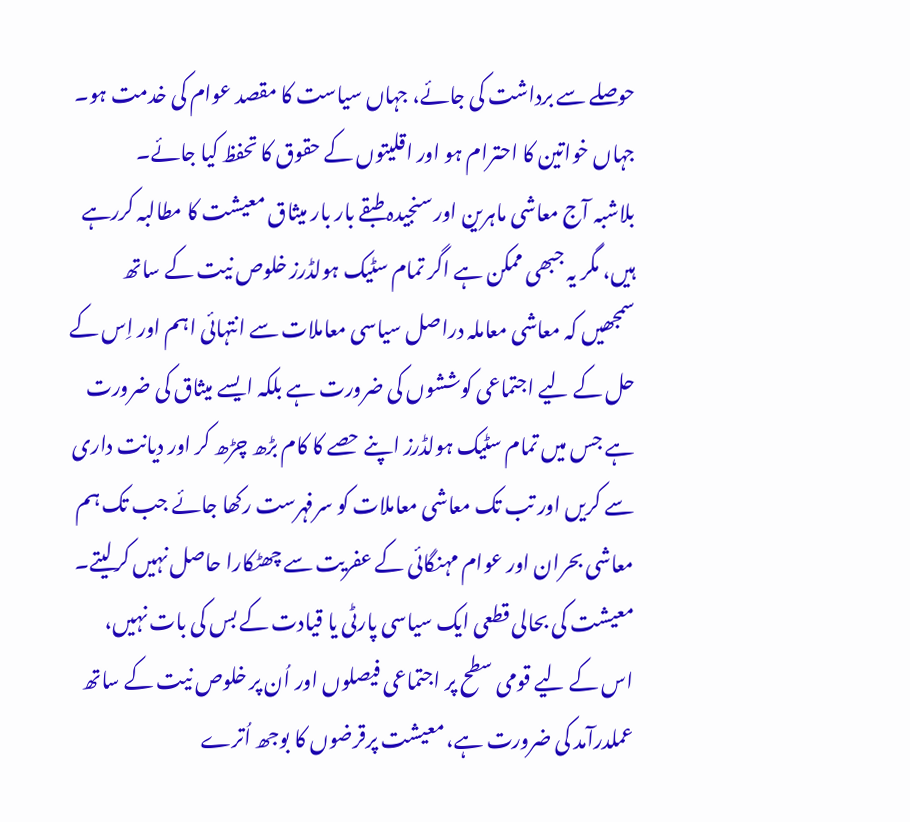حوصلے سے برداشت کی جائے، جہاں سیاست کا مقصد عوام کی خدمت ہو۔ جہاں خواتین کا احترام ہو اور اقلیتوں کے حقوق کا تحفظ کیا جائے۔
بلاشبہ آج معاشی ماہرین اور سنجیدہ طبقے بار بار میثاق معیشت کا مطالبہ کررہے ہیں، مگر یہ جبھی ممکن ہے اگر تمام سٹیک ہولڈرز خلوص نیت کے ساتھ سمجھیں کہ معاشی معاملہ دراصل سیاسی معاملات سے انتہائی اہم اور اِس کے حل کے لیے اجتماعی کوششوں کی ضرورت ہے بلکہ ایسے میثاق کی ضرورت ہے جس میں تمام سٹیک ہولڈرز اپنے حصے کا کام بڑھ چڑھ کر اور دیانت داری سے کریں اور تب تک معاشی معاملات کو سرفہرست رکھا جائے جب تک ہم معاشی بحران اور عوام مہنگائی کے عفریت سے چھٹکارا حاصل نہیں کرلیتے۔ معیشت کی بحالی قطعی ایک سیاسی پارٹی یا قیادت کے بس کی بات نہیں، اس کے لیے قومی سطح پر اجتماعی فیصلوں اور اُن پر خلوص نیت کے ساتھ عملدرآمد کی ضرورت ہے، معیشت پرقرضوں کا بوجھ اُترے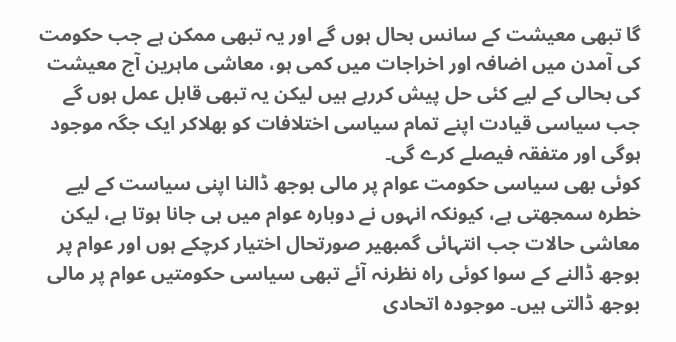گا تبھی معیشت کے سانس بحال ہوں گے اور یہ تبھی ممکن ہے جب حکومت کی آمدن میں اضافہ اور اخراجات میں کمی ہو، معاشی ماہرین آج معیشت کی بحالی کے لیے کئی حل پیش کررہے ہیں لیکن یہ تبھی قابل عمل ہوں گے جب سیاسی قیادت اپنے تمام سیاسی اختلافات کو بھلاکر ایک جگہ موجود ہوگی اور متفقہ فیصلے کرے گی۔
کوئی بھی سیاسی حکومت عوام پر مالی بوجھ ڈالنا اپنی سیاست کے لیے خطرہ سمجھتی ہے، کیونکہ انہوں نے دوبارہ عوام میں ہی جانا ہوتا ہے، لیکن معاشی حالات جب انتہائی گمبھیر صورتحال اختیار کرچکے ہوں اور عوام پر بوجھ ڈالنے کے سوا کوئی راہ نظرنہ آئے تبھی سیاسی حکومتیں عوام پر مالی بوجھ ڈالتی ہیں۔ موجودہ اتحادی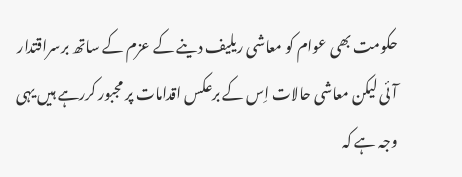حکومت بھی عوام کو معاشی ریلیف دینے کے عزم کے ساتھ برسراقتدار آئی لیکن معاشی حالات اِس کے برعکس اقدامات پر مجبور کررہے ہیں یہی وجہ ہے کہ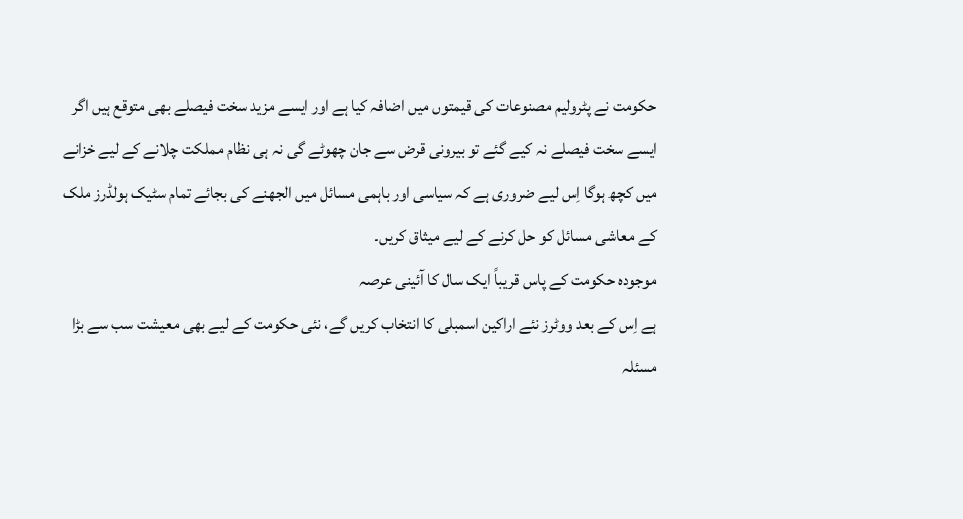حکومت نے پٹرولیم مصنوعات کی قیمتوں میں اضافہ کیا ہے اور ایسے مزید سخت فیصلے بھی متوقع ہیں اگر ایسے سخت فیصلے نہ کیے گئے تو بیرونی قرض سے جان چھوٹے گی نہ ہی نظام مملکت چلانے کے لیے خزانے میں کچھ ہوگا اِس لیے ضروری ہے کہ سیاسی اور باہمی مسائل میں الجھنے کی بجائے تمام سٹیک ہولڈرز ملک کے معاشی مسائل کو حل کرنے کے لیے میثاق کریں۔
موجودہ حکومت کے پاس قریباً ایک سال کا آئینی عرصہ
ہے اِس کے بعد ووٹرز نئے اراکین اسمبلی کا انتخاب کریں گے، نئی حکومت کے لیے بھی معیشت سب سے بڑا مسئلہ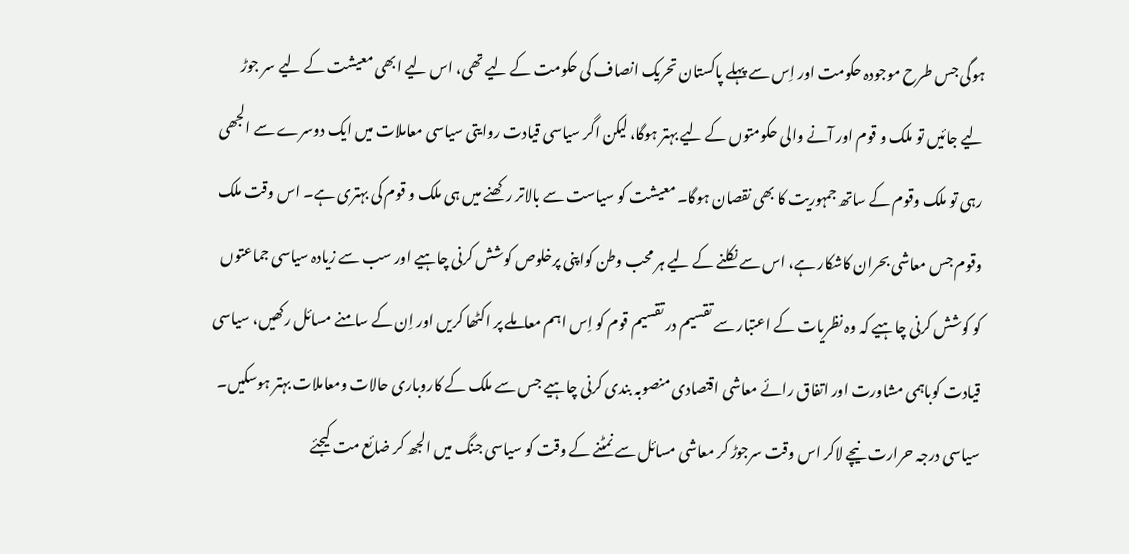ہوگی جس طرح موجودہ حکومت اور اِس سے پہلے پاکستان تحریک انصاف کی حکومت کے لیے تھی، اس لیے ابھی معیشت کے لیے سر جوڑ لیے جائیں تو ملک و قوم اور آنے والی حکومتوں کے لیے بہتر ہوگا، لیکن اگر سیاسی قیادت روایتی سیاسی معاملات میں ایک دوسرے سے الجھی رہی تو ملک وقوم کے ساتھ جمہوریت کا بھی نقصان ہوگا۔ معیشت کو سیاست سے بالاتر رکھنے میں ہی ملک و قوم کی بہتری ہے۔ اس وقت ملک وقوم جس معاشی بحران کاشکار ہے، اس سے نکلنے کے لیے ہر محب وطن کواپنی پرخلوص کوشش کرنی چاہیے اور سب سے زیادہ سیاسی جماعتوں کو کوشش کرنی چاہیے کہ وہ نظریات کے اعتبار سے تقسیم در تقسیم قوم کو اِس اہم معاملے پر اکٹھا کریں اور اِن کے سامنے مسائل رکھیں، سیاسی قیادت کوباہمی مشاورت اور اتفاق رائے معاشی اقتصادی منصوبہ بندی کرنی چاہیے جس سے ملک کے کاروباری حالات ومعاملات بہتر ہوسکیں۔
سیاسی درجہ حرارت نیچے لاکر اس وقت سرجوڑ کر معاشی مسائل سے نمٹنے کے وقت کو سیاسی جنگ میں الجھ کر ضائع مت کیجئے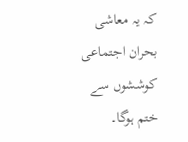کہ یہ معاشی بحران اجتماعی کوششوں سے ختم ہوگا۔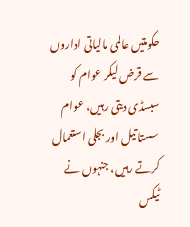حکومتیں عالمی مالیاتی اداروں سے قرض لیکر عوام کو سبسڈی دیتی رہیں، عوام سستا تیل اور بجلی استعمال کرتے رہیں، جنہوں نے ٹیکس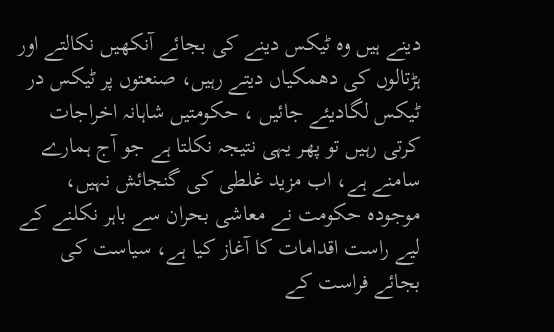دینے ہیں وہ ٹیکس دینے کی بجائے آنکھیں نکالتے اور ہڑتالوں کی دھمکیاں دیتے رہیں، صنعتوں پر ٹیکس در ٹیکس لگادیئے جائیں ، حکومتیں شاہانہ اخراجات کرتی رہیں تو پھر یہی نتیجہ نکلتا ہے جو آج ہمارے سامنے ہے، اب مزید غلطی کی گنجائش نہیں، موجودہ حکومت نے معاشی بحران سے باہر نکلنے کے لیے راست اقدامات کا آغاز کیا ہے، سیاست کی بجائے فراست کے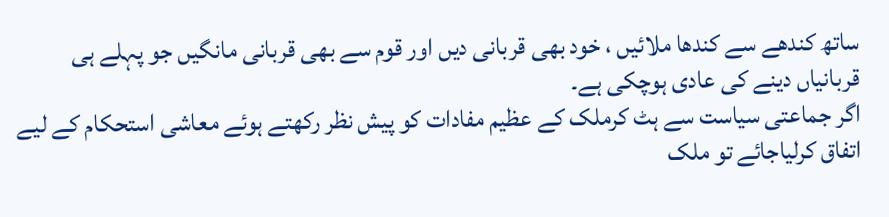ساتھ کندھے سے کندھا ملائیں ، خود بھی قربانی دیں اور قوم سے بھی قربانی مانگیں جو پہلے ہی قربانیاں دینے کی عادی ہوچکی ہے۔
اگر جماعتی سیاست سے ہٹ کرملک کے عظیم مفادات کو پیش نظر رکھتے ہوئے معاشی استحکام کے لیے اتفاق کرلیاجائے تو ملک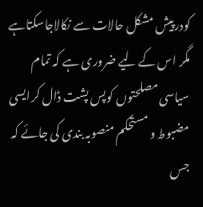کودرپیش مشکل حالات سے نکالاجاسکتاہے مگر اس کے لیے ضروری ہے کہ تمام سیاسی مصلحتوں کوپس پشت ڈال کرایسی مضبوط و مستحکم منصوبہ بندی کی جائے کہ جس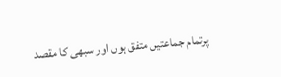پرتمام جماعتیں متفق ہوں اور سبھی کا مقصد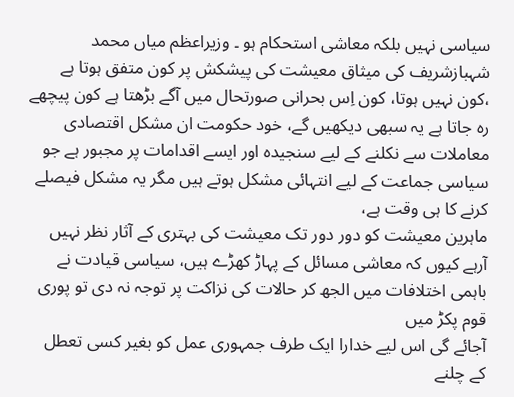سیاسی نہیں بلکہ معاشی استحکام ہو ۔ وزیراعظم میاں محمد شہبازشریف کی میثاق معیشت کی پیشکش پر کون متفق ہوتا ہے ،کون نہیں ہوتا، کون اِس بحرانی صورتحال میں آگے بڑھتا ہے کون پیچھے رہ جاتا ہے یہ سبھی دیکھیں گے، خود حکومت ان مشکل اقتصادی معاملات سے نکلنے کے لیے سنجیدہ اور ایسے اقدامات پر مجبور ہے جو سیاسی جماعت کے لیے انتہائی مشکل ہوتے ہیں مگر یہ مشکل فیصلے کرنے کا ہی وقت ہے،
ماہرین معیشت کو دور دور تک معیشت کی بہتری کے آثار نظر نہیں آرہے کیوں کہ معاشی مسائل کے پہاڑ کھڑے ہیں، سیاسی قیادت نے باہمی اختلافات میں الجھ کر حالات کی نزاکت پر توجہ نہ دی تو پوری قوم پکڑ میں
آجائے گی اس لیے خدارا ایک طرف جمہوری عمل کو بغیر کسی تعطل کے چلنے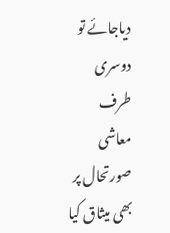دیاجائے تو دوسری طرف معاشی صورتحال پر بھی میثاق کیا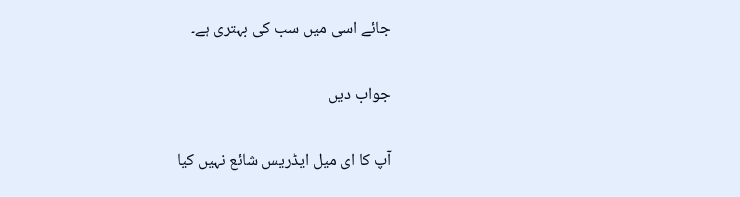جائے اسی میں سب کی بہتری ہے۔

جواب دیں

آپ کا ای میل ایڈریس شائع نہیں کیا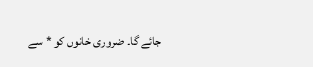جائے گا۔ ضروری خانوں کو * سے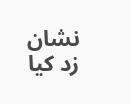نشان زد کیا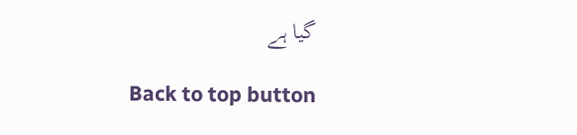گیا ہے

Back to top button